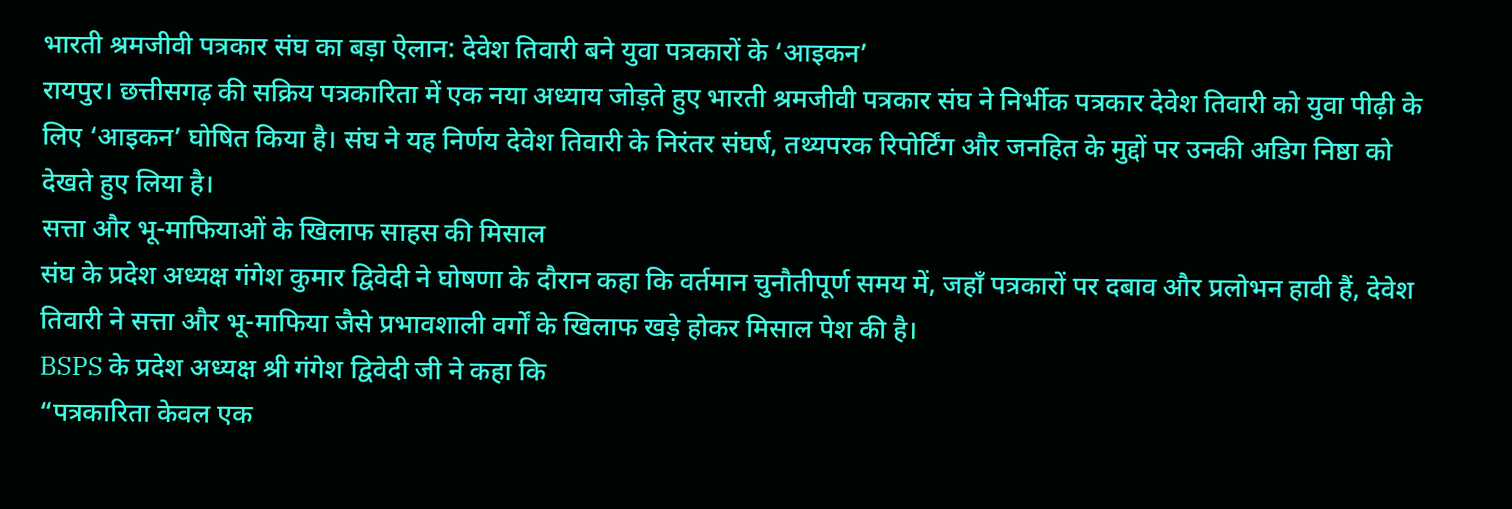भारती श्रमजीवी पत्रकार संघ का बड़ा ऐलान: देवेश तिवारी बने युवा पत्रकारों के ‘आइकन’
रायपुर। छत्तीसगढ़ की सक्रिय पत्रकारिता में एक नया अध्याय जोड़ते हुए भारती श्रमजीवी पत्रकार संघ ने निर्भीक पत्रकार देवेश तिवारी को युवा पीढ़ी के लिए ‘आइकन’ घोषित किया है। संघ ने यह निर्णय देवेश तिवारी के निरंतर संघर्ष, तथ्यपरक रिपोर्टिंग और जनहित के मुद्दों पर उनकी अडिग निष्ठा को देखते हुए लिया है।
सत्ता और भू-माफियाओं के खिलाफ साहस की मिसाल
संघ के प्रदेश अध्यक्ष गंगेश कुमार द्विवेदी ने घोषणा के दौरान कहा कि वर्तमान चुनौतीपूर्ण समय में, जहाँ पत्रकारों पर दबाव और प्रलोभन हावी हैं, देवेश तिवारी ने सत्ता और भू-माफिया जैसे प्रभावशाली वर्गों के खिलाफ खड़े होकर मिसाल पेश की है।
BSPS के प्रदेश अध्यक्ष श्री गंगेश द्विवेदी जी ने कहा कि
“पत्रकारिता केवल एक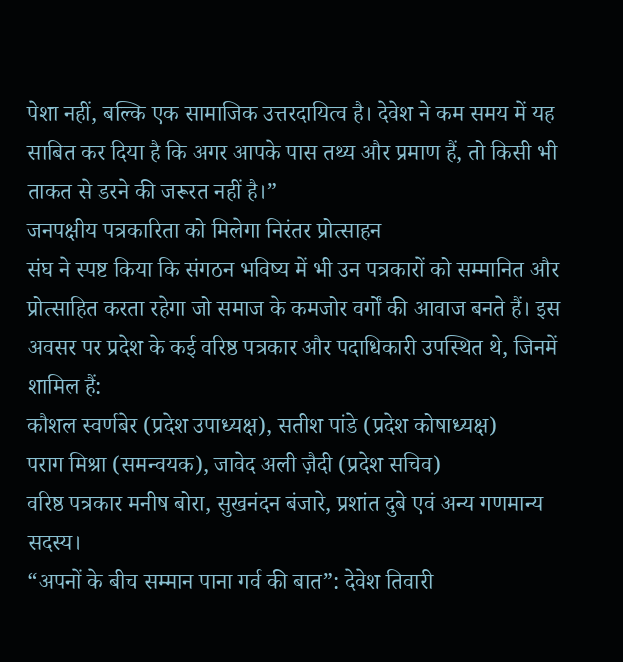पेशा नहीं, बल्कि एक सामाजिक उत्तरदायित्व है। देवेश ने कम समय में यह साबित कर दिया है कि अगर आपके पास तथ्य और प्रमाण हैं, तो किसी भी ताकत से डरने की जरूरत नहीं है।”
जनपक्षीय पत्रकारिता को मिलेगा निरंतर प्रोत्साहन
संघ ने स्पष्ट किया कि संगठन भविष्य में भी उन पत्रकारों को सम्मानित और प्रोत्साहित करता रहेगा जो समाज के कमजोर वर्गों की आवाज बनते हैं। इस अवसर पर प्रदेश के कई वरिष्ठ पत्रकार और पदाधिकारी उपस्थित थे, जिनमें शामिल हैं:
कौशल स्वर्णबेर (प्रदेश उपाध्यक्ष), सतीश पांडे (प्रदेश कोषाध्यक्ष)
पराग मिश्रा (समन्वयक), जावेद अली ज़ैदी (प्रदेश सचिव)
वरिष्ठ पत्रकार मनीष बोरा, सुखनंदन बंजारे, प्रशांत दुबे एवं अन्य गणमान्य सदस्य।
“अपनों के बीच सम्मान पाना गर्व की बात”: देवेश तिवारी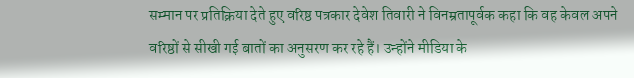सम्मान पर प्रतिक्रिया देते हुए वरिष्ठ पत्रकार देवेश तिवारी ने विनम्रतापूर्वक कहा कि वह केवल अपने वरिष्ठों से सीखी गई बातों का अनुसरण कर रहे हैं। उन्होंने मीडिया के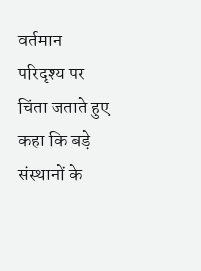वर्तमान परिदृश्य पर चिंता जताते हुए कहा कि बड़े संस्थानों के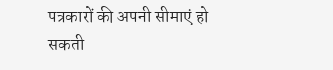पत्रकारों की अपनी सीमाएं हो सकती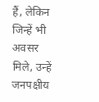हैं, लेकिन जिन्हें भी अवसर मिले, उन्हें जनपक्षीय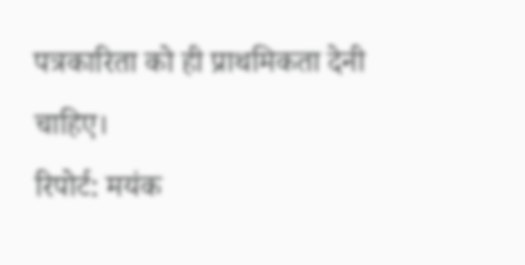पत्रकारिता को ही प्राथमिकता देनी चाहिए।
रिपोर्ट: मयंक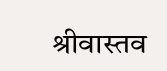श्रीवास्तव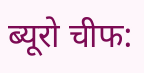ब्यूरो चीफ: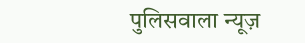पुलिसवाला न्यूज़